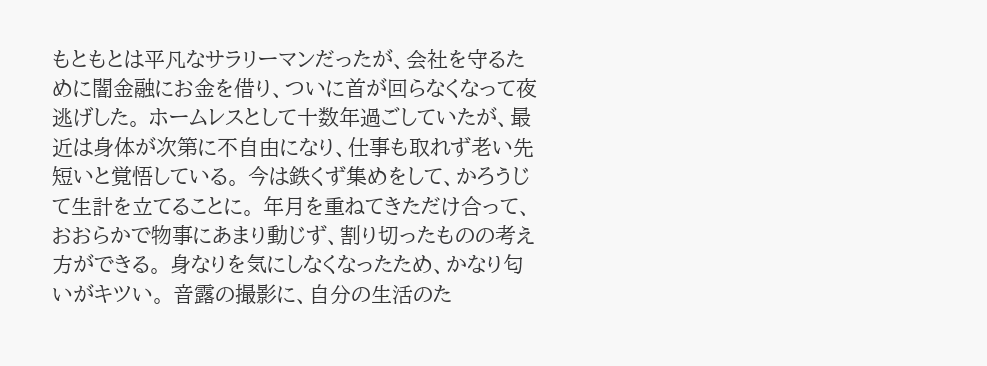もともとは平凡なサラリーマンだったが、会社を守るために闇金融にお金を借り、ついに首が回らなくなって夜逃げした。 ホームレスとして十数年過ごしていたが、最近は身体が次第に不自由になり、仕事も取れず老い先短いと覚悟している。 今は鉄くず集めをして、かろうじて生計を立てることに。 年月を重ねてきただけ合って、おおらかで物事にあまり動じず、割り切ったものの考え方ができる。 身なりを気にしなくなったため、かなり匂いがキツい。 音露の撮影に、自分の生活のた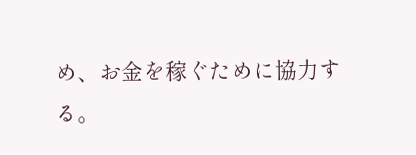め、お金を稼ぐために協力する。